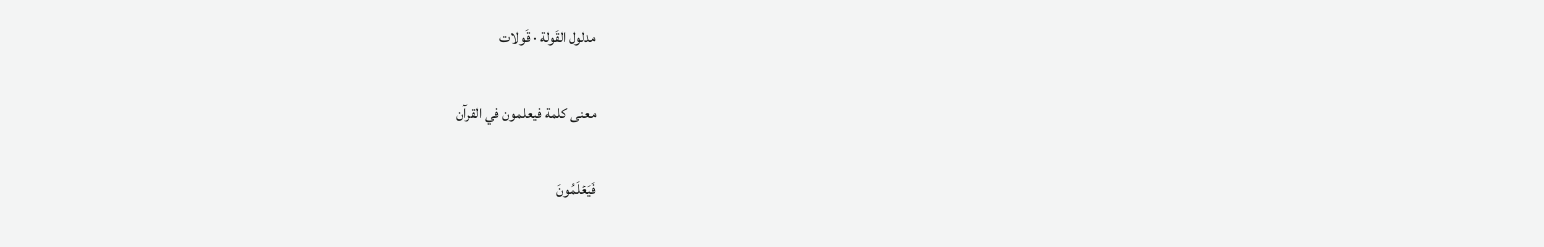مدلول القَولة · قَولات

معنى كلمة فيعلمون في القرآن

فَيَعۡلَمُونَ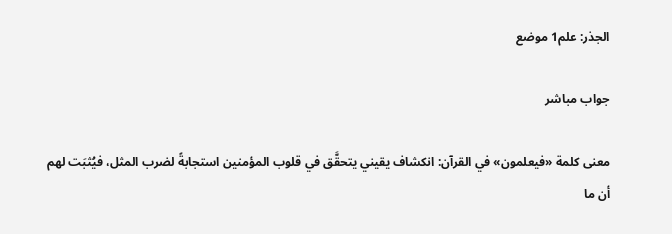الجذر: علم1 موضع

جواب مباشر

معنى كلمة «فيعلمون» في القرآن: انكشاف يقيني يتحقَّق في قلوب المؤمنين استجابةً لضرب المثل، فيُثبَت لهم أن ما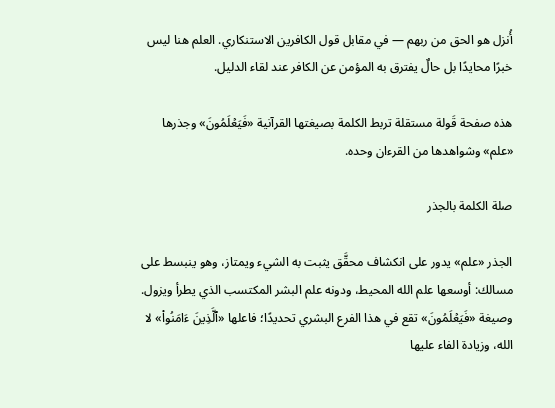أُنزل هو الحق من ربهم — في مقابل قول الكافرين الاستنكاري. العلم هنا ليس خبرًا محايدًا بل حالٌ يفترق به المؤمن عن الكافر عند لقاء الدليل.

هذه صفحة قَولة مستقلة تربط الكلمة بصيغتها القرآنية «فَيَعۡلَمُونَ» وجذرها «علم» وشواهدها من القرءان وحده.

صلة الكلمة بالجذر

الجذر «علم» يدور على انكشاف محقَّق يثبت به الشيء ويمتاز، وهو ينبسط على مسالك: أوسعها علم الله المحيط، ودونه علم البشر المكتسب الذي يطرأ ويزول. وصيغة «فَيَعۡلَمُونَ» تقع في هذا الفرع البشري تحديدًا؛ فاعلها «ٱلَّذِينَ ءَامَنُواْ» لا الله، وزيادة الفاء عليها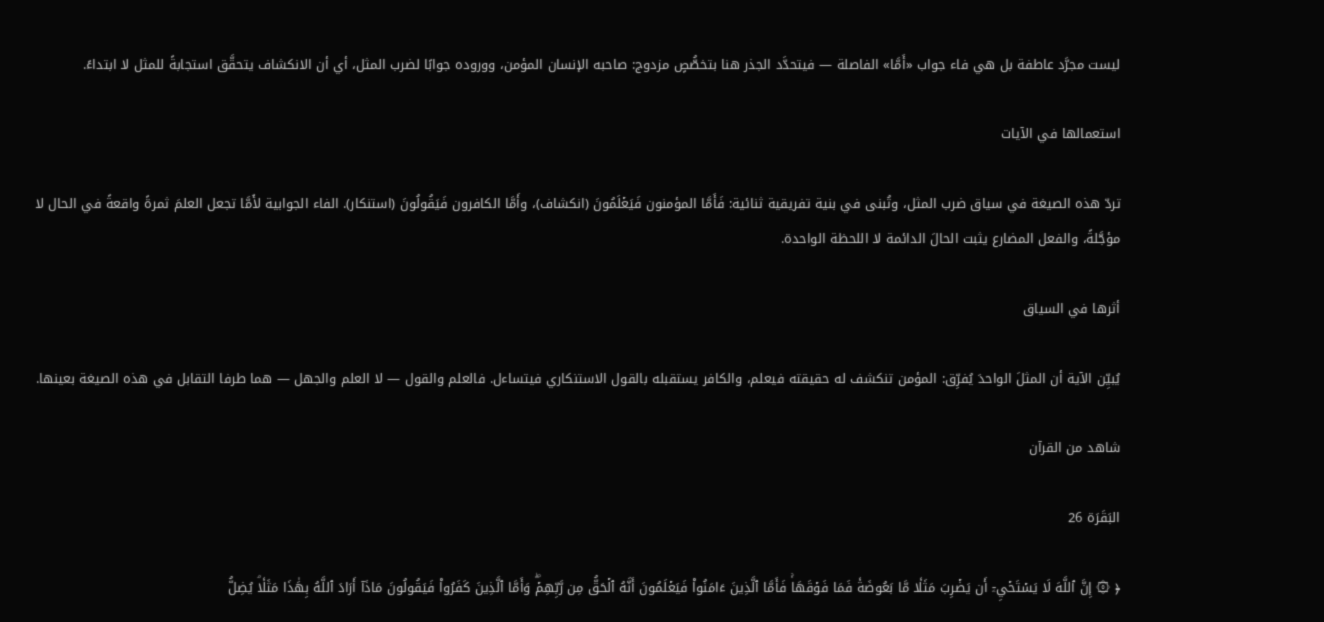ليست مجرَّد عاطفة بل هي فاء جواب «أَمَّا» الفاصلة — فيتحدَّد الجذر هنا بتخصُّصٍ مزدوج: صاحبه الإنسان المؤمن، ووروده جوابًا لضرب المثل، أي أن الانكشاف يتحقَّق استجابةً للمثل لا ابتداءً.

استعمالها في الآيات

تردّ هذه الصيغة في سياق ضرب المثل، وتُبنى في بنية تفريقية ثنائية: فَأَمَّا المؤمنون فَيَعۡلَمُونَ (انكشاف)، وأَمَّا الكافرون فَيَقُولُونَ (استنكار). الفاء الجوابية لأَمَّا تجعل العلمَ ثمرةً واقعةً في الحال لا مؤجَّلةً، والفعل المضارع يثبت الحالَ الدائمة لا اللحظة الواحدة.

أثرها في السياق

يُبيِّن الآية أن المثلَ الواحدَ يُفرِّق: المؤمن تنكشف له حقيقته فيعلم، والكافر يستقبله بالقول الاستنكاري فيتساءل. فالعلم والقول — لا العلم والجهل — هما طرفا التقابل في هذه الصيغة بعينها.

شاهد من القرآن

البَقَرَة 26

﴿ ۞ إِنَّ ٱللَّهَ لَا يَسۡتَحۡيِۦٓ أَن يَضۡرِبَ مَثَلٗا مَّا بَعُوضَةٗ فَمَا فَوۡقَهَاۚ فَأَمَّا ٱلَّذِينَ ءَامَنُواْ فَيَعۡلَمُونَ أَنَّهُ ٱلۡحَقُّ مِن رَّبِّهِمۡۖ وَأَمَّا ٱلَّذِينَ كَفَرُواْ فَيَقُولُونَ مَاذَآ أَرَادَ ٱللَّهُ بِهَٰذَا مَثَلٗاۘ يُضِلُّ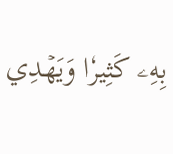بِهِۦ كَثِيرٗا وَيَهۡدِي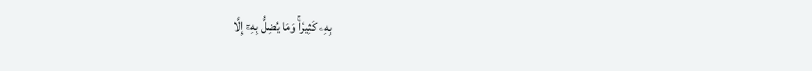بِهِۦ كَثِيرٗاۚ وَمَا يُضِلُّ بِهِۦٓ إِلَّا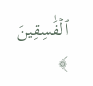ٱلۡفَٰسِقِينَ ﴾